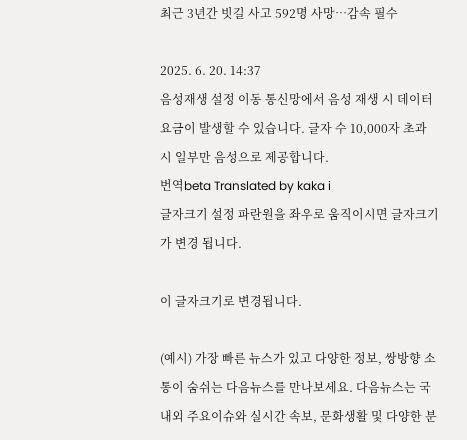최근 3년간 빗길 사고 592명 사망…감속 필수

2025. 6. 20. 14:37
음성재생 설정 이동 통신망에서 음성 재생 시 데이터 요금이 발생할 수 있습니다. 글자 수 10,000자 초과 시 일부만 음성으로 제공합니다.
번역beta Translated by kaka i
글자크기 설정 파란원을 좌우로 움직이시면 글자크기가 변경 됩니다.

이 글자크기로 변경됩니다.

(예시) 가장 빠른 뉴스가 있고 다양한 정보, 쌍방향 소통이 숨쉬는 다음뉴스를 만나보세요. 다음뉴스는 국내외 주요이슈와 실시간 속보, 문화생활 및 다양한 분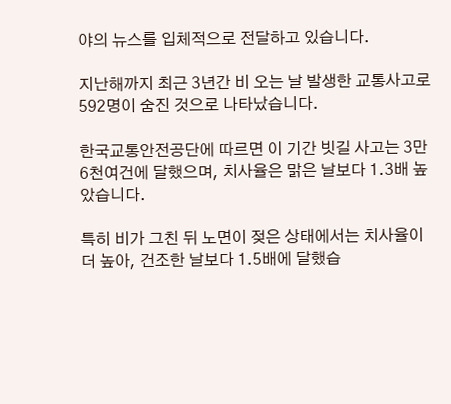야의 뉴스를 입체적으로 전달하고 있습니다.

지난해까지 최근 3년간 비 오는 날 발생한 교통사고로 592명이 숨진 것으로 나타났습니다.

한국교통안전공단에 따르면 이 기간 빗길 사고는 3만6천여건에 달했으며, 치사율은 맑은 날보다 1.3배 높았습니다.

특히 비가 그친 뒤 노면이 젖은 상태에서는 치사율이 더 높아, 건조한 날보다 1.5배에 달했습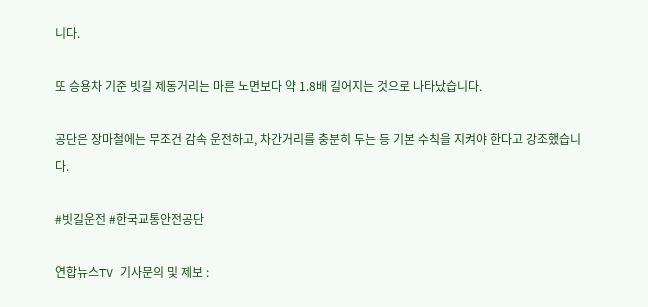니다.

또 승용차 기준 빗길 제동거리는 마른 노면보다 약 1.8배 길어지는 것으로 나타났습니다.

공단은 장마철에는 무조건 감속 운전하고, 차간거리를 충분히 두는 등 기본 수칙을 지켜야 한다고 강조했습니다.

#빗길운전 #한국교통안전공단

연합뉴스TV 기사문의 및 제보 :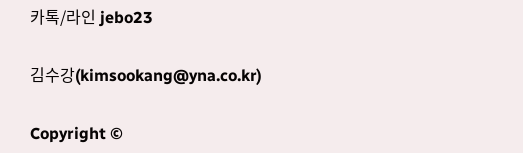카톡/라인 jebo23

김수강(kimsookang@yna.co.kr)

Copyright ©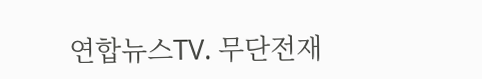연합뉴스TV. 무단전재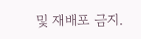및 재배포 금지.